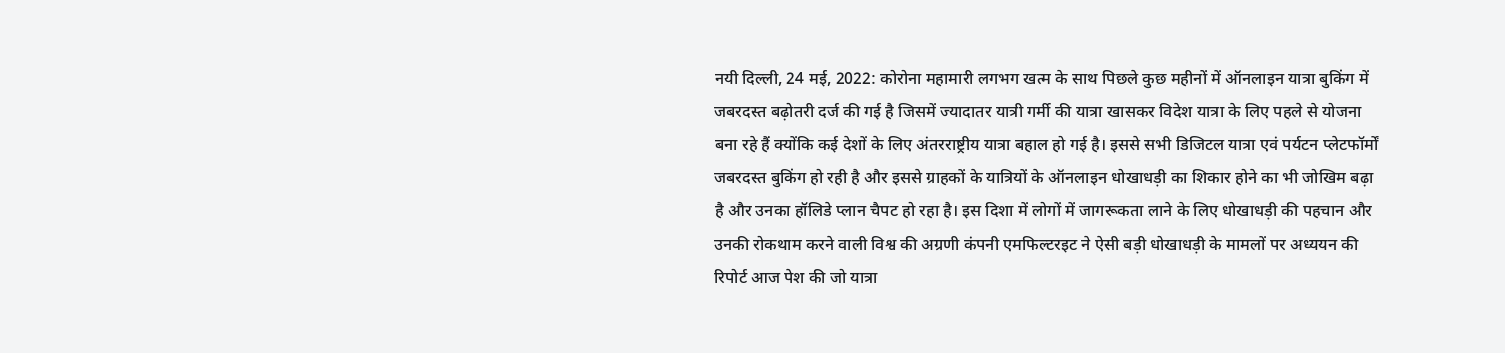नयी दिल्ली, 24 मई, 2022: कोरोना महामारी लगभग खत्म के साथ पिछले कुछ महीनों में ऑनलाइन यात्रा बुकिंग में जबरदस्त बढ़ोतरी दर्ज की गई है जिसमें ज्यादातर यात्री गर्मी की यात्रा खासकर विदेश यात्रा के लिए पहले से योजना बना रहे हैं क्योंकि कई देशों के लिए अंतरराष्ट्रीय यात्रा बहाल हो गई है। इससे सभी डिजिटल यात्रा एवं पर्यटन प्लेटफॉर्मों जबरदस्त बुकिंग हो रही है और इससे ग्राहकों के यात्रियों के ऑनलाइन धोखाधड़ी का शिकार होने का भी जोखिम बढ़ा है और उनका हॉलिडे प्लान चैपट हो रहा है। इस दिशा में लोगों में जागरूकता लाने के लिए धोखाधड़ी की पहचान और उनकी रोकथाम करने वाली विश्व की अग्रणी कंपनी एमफिल्टरइट ने ऐसी बड़ी धोखाधड़ी के मामलों पर अध्ययन की रिपोर्ट आज पेश की जो यात्रा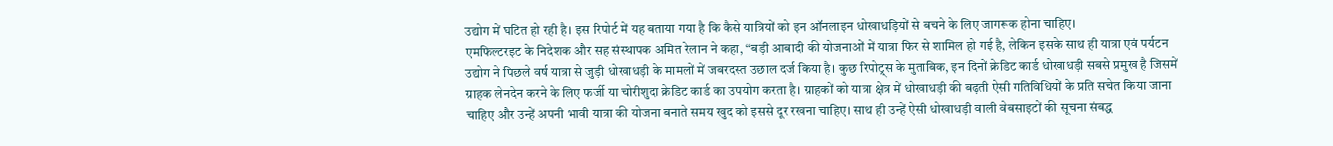उद्योग में घटित हो रही है। इस रिपोर्ट में यह बताया गया है कि कैसे यात्रियों को इन ऑनलाइन धोखाधड़ियों से बचने के लिए जागरूक होना चाहिए।
एमफिल्टरइट के निदेशक और सह संस्थापक अमित रेलान ने कहा, “बड़ी आबादी की योजनाओं में यात्रा फिर से शामिल हो गई है, लेकिन इसके साथ ही यात्रा एवं पर्यटन उद्योग ने पिछले वर्ष यात्रा से जुड़ी धोखाधड़ी के मामलों में जबरदस्त उछाल दर्ज किया है। कुछ रिपोट्र्स के मुताबिक, इन दिनों क्रेडिट कार्ड धोखाधड़ी सबसे प्रमुख है जिसमें ग्राहक लेनदेन करने के लिए फर्जी या चोरीशुदा क्रेडिट कार्ड का उपयोग करता है। ग्राहकों को यात्रा क्षेत्र में धोखाधड़ी की बढ़ती ऐसी गतिविधियों के प्रति सचेत किया जाना चाहिए और उन्हें अपनी भावी यात्रा की योजना बनाते समय खुद को इससे दूर रखना चाहिए। साथ ही उन्हें ऐसी धोखाधड़ी वाली वेबसाइटों की सूचना संबद्ध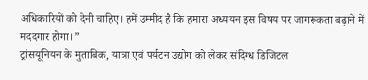अधिकारियों को देनी चाहिए। हमें उम्मीद है कि हमारा अध्ययन इस विषय पर जागरूकता बढ़ाने में मददगार होगा।”
ट्रांसयूनियन के मुताबिक, यात्रा एवं पर्यटन उद्योग को लेकर संदिग्ध डिजिटल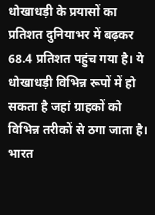धोखाधड़ी के प्रयासों का प्रतिशत दुनियाभर में बढ़कर 68.4 प्रतिशत पहुंच गया है। ये धोखाधड़ी विभिन्न रूपों में हो सकता है जहां ग्राहकों को विभिन्न तरीकों से ठगा जाता है। भारत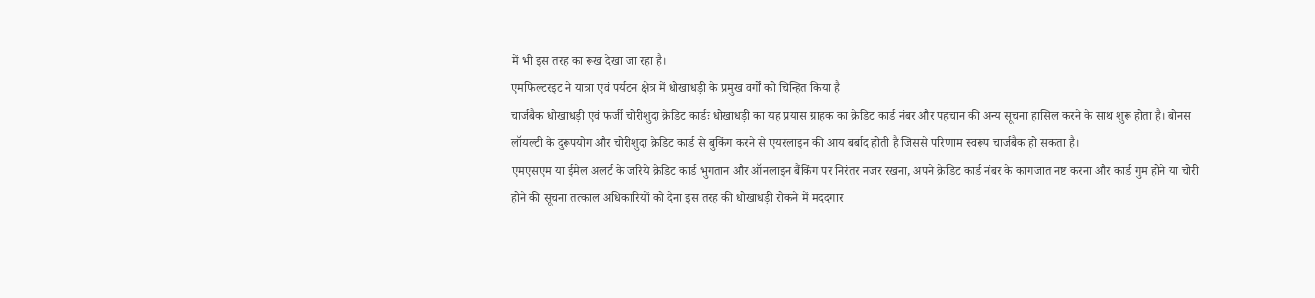में भी इस तरह का रूख देखा जा रहा है।
एमफिल्टरइट ने यात्रा एवं पर्यटन क्षेत्र में धोखाधड़ी के प्रमुख वर्गों को चिन्हित किया है
चार्जबैक धोखाधड़ी एवं फर्जी चोरीशुदा क्रेडिट कार्डः धोखाधड़ी का यह प्रयास ग्राहक का क्रेडिट कार्ड नंबर और पहचान की अन्य सूचना हासिल करने के साथ शुरू होता है। बोनस लॉयल्टी के दुरूपयोग और चोरीशुदा क्रेडिट कार्ड से बुकिंग करने से एयरलाइन की आय बर्बाद होती है जिससे परिणाम स्वरूप चार्जबैक हो सकता है।
एमएसएम या ईमेल अलर्ट के जरिये क्रेडिट कार्ड भुगतान और ऑनलाइन बैंकिंग पर निरंतर नजर रखना, अपने क्रेडिट कार्ड नंबर के कागजात नष्ट करना और कार्ड गुम होने या चोरी होने की सूचना तत्काल अधिकारियों को देना इस तरह की धोखाधड़ी रोकने में मददगार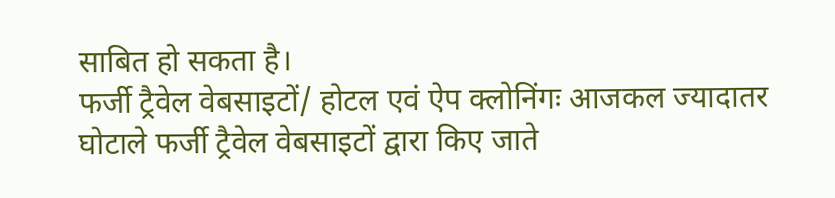साबित हो सकता है।
फर्जी ट्रैवेल वेबसाइटों/ होटल एवं ऐप क्लोनिंगः आजकल ज्यादातर घोटाले फर्जी ट्रैवेल वेबसाइटों द्वारा किए जाते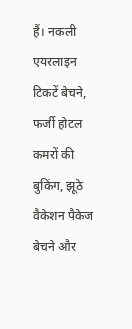हैं। नकली एयरलाइन टिकटें बेचने, फर्जी होटल कमरों की बुकिंग, झूठे वैकेशन पैकेज बेचने और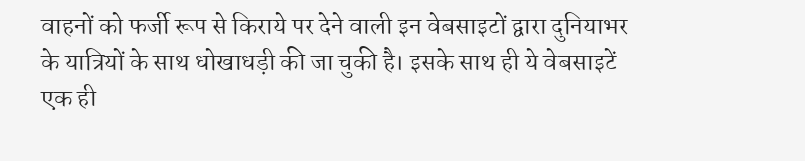वाहनों को फर्जी रूप से किराये पर देने वाली इन वेबसाइटों द्वारा दुनियाभर के यात्रियों के साथ धोखाधड़ी की जा चुकी है। इसके साथ ही ये वेबसाइटें एक ही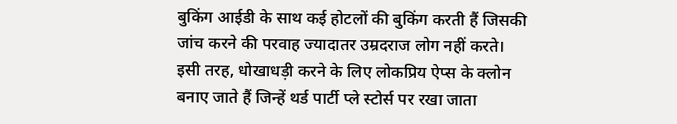बुकिंग आईडी के साथ कई होटलों की बुकिंग करती हैं जिसकी जांच करने की परवाह ज्यादातर उम्रदराज लोग नहीं करते।
इसी तरह, धोखाधड़ी करने के लिए लोकप्रिय ऐप्स के क्लोन बनाए जाते हैं जिन्हें थर्ड पार्टी प्ले स्टोर्स पर रखा जाता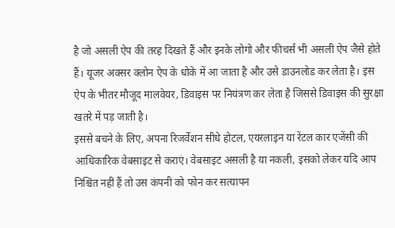है जो असली ऐप की तरह दिखते हैं और इनके लोगो और फीचर्स भी असली ऐप जैसे होते हैं। यूजर अक्सर क्लोन ऐप के धोके में आ जाता है और उसे डाउनलोड कर लेता है। इस ऐप के भीतर मौजूद मालवेयर, डिवाइस पर नियंत्रण कर लेता है जिससे डिवाइस की सुरक्षा खतरे में पड़ जाती है।
इससे बचने के लिए, अपना रिजर्वेशन सीधे होटल, एयरलाइन या रेंटल कार एजेंसी की आधिकारिक वेबसाइट से कराएं। वेबसाइट असली है या नकली, इसको लेकर यदि आप निश्चिंत नहीं हैं तो उस कंपनी को फोन कर सत्यापन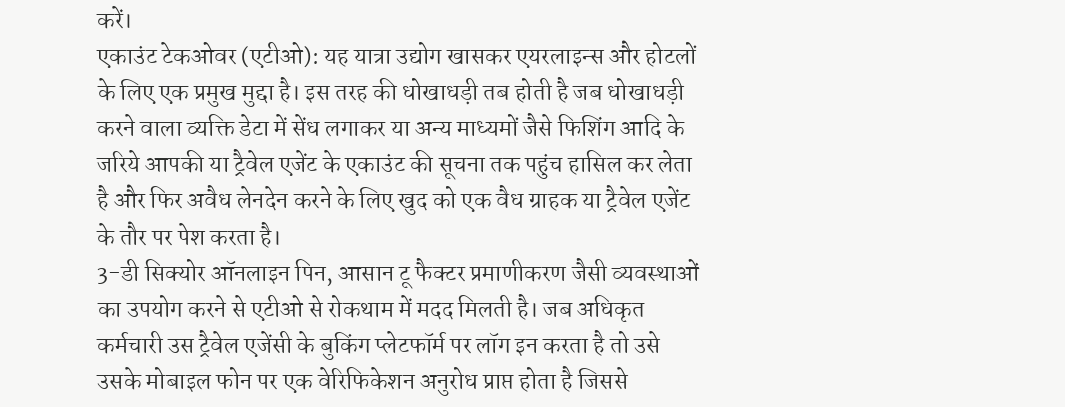करें।
एकाउंट टेकओवर (एटीओ): यह यात्रा उद्योग खासकर एयरलाइन्स और होटलों के लिए एक प्रमुख मुद्दा है। इस तरह की धोखाधड़ी तब होती है जब धोखाधड़ी करने वाला व्यक्ति डेटा में सेंध लगाकर या अन्य माध्यमों जैसे फिशिंग आदि के जरिये आपकी या ट्रैवेल एजेंट के एकाउंट की सूचना तक पहुंच हासिल कर लेता है और फिर अवैध लेनदेन करने के लिए खुद को एक वैध ग्राहक या ट्रैवेल एजेंट के तौर पर पेश करता है।
3-डी सिक्योर ऑनलाइन पिन, आसान टू फैक्टर प्रमाणीकरण जैसी व्यवस्थाओं का उपयोग करने से एटीओ से रोकथाम में मदद मिलती है। जब अधिकृत कर्मचारी उस ट्रैवेल एजेंसी के बुकिंग प्लेटफॉर्म पर लॉग इन करता है तो उसे उसके मोबाइल फोन पर एक वेरिफिकेशन अनुरोध प्राप्त होता है जिससे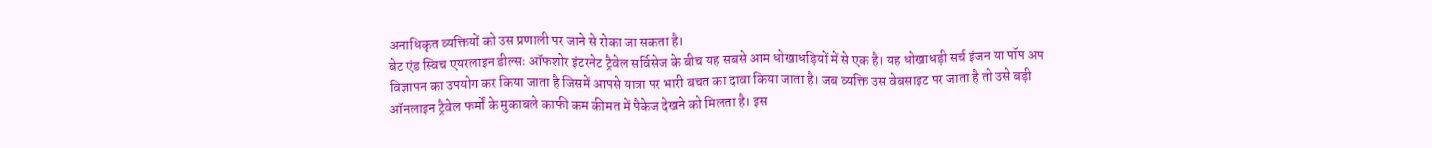अनाधिकृत व्यक्तियों को उस प्रणाली पर जाने से रोका जा सकता है।
बेट एंड स्विच एयरलाइन डील्सः ऑफशोर इंटरनेट ट्रैवेल सर्विसेज के बीच यह सबसे आम धोखाधड़ियों में से एक है। यह धोखाधड़ी सर्च इंजन या पॉप अप विज्ञापन का उपयोग कर किया जाता है जिसमें आपसे यात्रा पर भारी बचत का दावा किया जाता है। जब व्यक्ति उस वेबसाइट पर जाता है तो उसे बड़ी ऑनलाइन ट्रैवेल फर्मों के मुकाबले काफी कम कीमत में पैकेज देखने को मिलता है। इस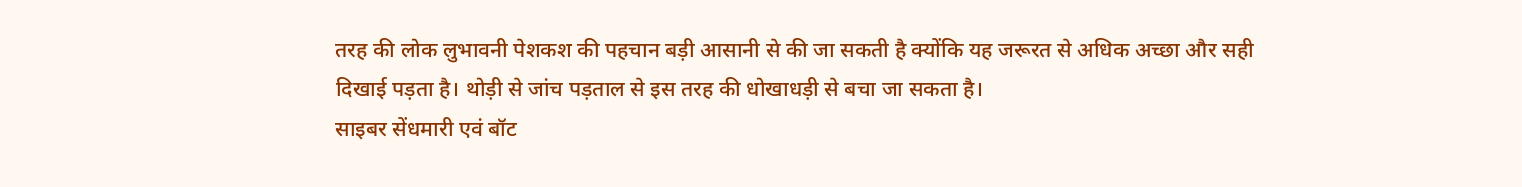तरह की लोक लुभावनी पेशकश की पहचान बड़ी आसानी से की जा सकती है क्योंकि यह जरूरत से अधिक अच्छा और सही दिखाई पड़ता है। थोड़ी से जांच पड़ताल से इस तरह की धोखाधड़ी से बचा जा सकता है।
साइबर सेंधमारी एवं बॉट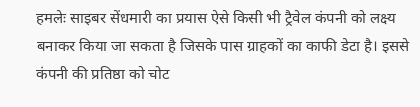हमलेः साइबर सेंधमारी का प्रयास ऐसे किसी भी ट्रैवेल कंपनी को लक्ष्य बनाकर किया जा सकता है जिसके पास ग्राहकों का काफी डेटा है। इससे कंपनी की प्रतिष्ठा को चोट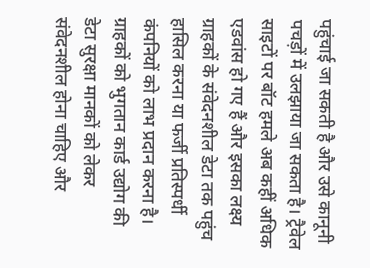पहुंचाई जा सकती है और उसे कानूनी पचड़ों में उलझाया जा सकता है। ट्रैवेल साइटों पर बॉट हमले अब कहीं अधिक एडवांस हो गए हैं और इसका लक्ष्य ग्राहकों के संवेदनशील डेटा तक पहुंच हासिल करना या फर्जी प्रतिस्पर्धी कंपनियों को लाभ प्रदान करना है।
ग्राहकों को भुगतान कार्ड उद्योग की डेटा सुरक्षा मानकों को लेकर संवेदनशील होना चाहिए और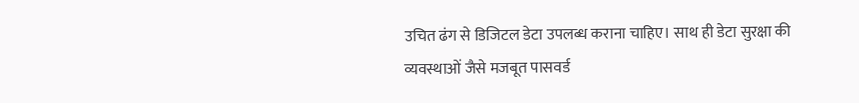उचित ढंग से डिजिटल डेटा उपलब्ध कराना चाहिए। साथ ही डेटा सुरक्षा की व्यवस्थाओं जैसे मजबूत पासवर्ड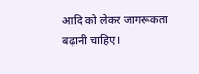आदि को लेकर जागरूकता बढ़ानी चाहिए।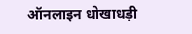ऑनलाइन धोखाधड़ी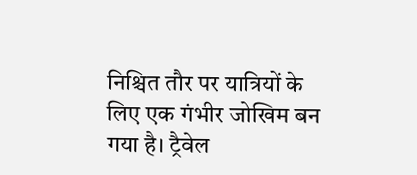निश्चित तौर पर यात्रियों के लिए एक गंभीर जोखिम बन गया है। ट्रैवेल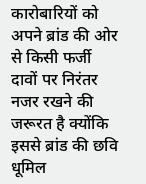कारोबारियों को अपने ब्रांड की ओर से किसी फर्जी दावों पर निरंतर नजर रखने की जरूरत है क्योंकि इससे ब्रांड की छवि धूमिल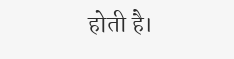होती है।